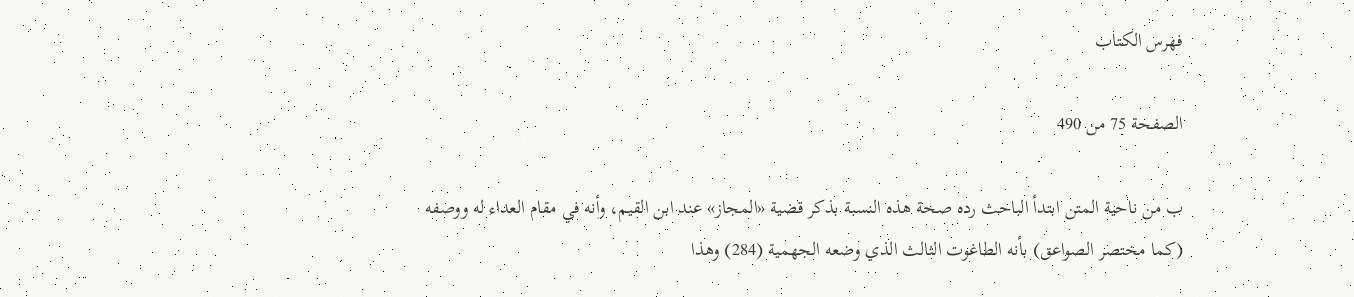فهرس الكتاب

الصفحة 75 من 490

ب من ناحية المتن ابتدأ الباحث رده صحة هذه النسبة بذكر قضية «المجاز» عند ابن القيم، وأنه في مقام العداء له ووصفه (كما مختصر الصواعق) بأنه الطاغوت الثالث الذي وضعه الجهمية (284) وهذا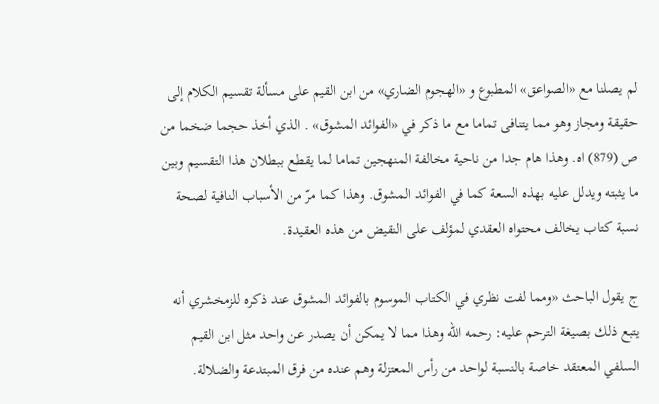لم يصلنا مع «الصواعق» المطبوع و «الهجوم الضاري» من ابن القيم على مسألة تقسيم الكلام إلى حقيقة ومجاز وهو مما يتنافى تماما مع ما ذكر في «الفوائد المشوق» . الذي أخذ حجما ضخما من ص (879) اه. وهذا هام جدا من ناحية مخالفة المنهجين تماما لما يقطع ببطلان هذا التقسيم وبين ما يثبته ويدلل عليه بهذه السعة كما في الفوائد المشوق. وهذا كما مرّ من الأسباب النافية لصحة نسبة كتاب يخالف محتواه العقدي لمؤلف على النقيض من هذه العقيدة.

ج يقول الباحث «ومما لفت نظري في الكتاب الموسوم بالفوائد المشوق عند ذكره للزمخشري أنه يتبع ذلك بصيغة الترحم عليه: رحمه الله وهذا مما لا يمكن أن يصدر عن واحد مثل ابن القيم السلفي المعتقد خاصة بالنسبة لواحد من رأس المعتزلة وهم عنده من فرق المبتدعة والضلالة.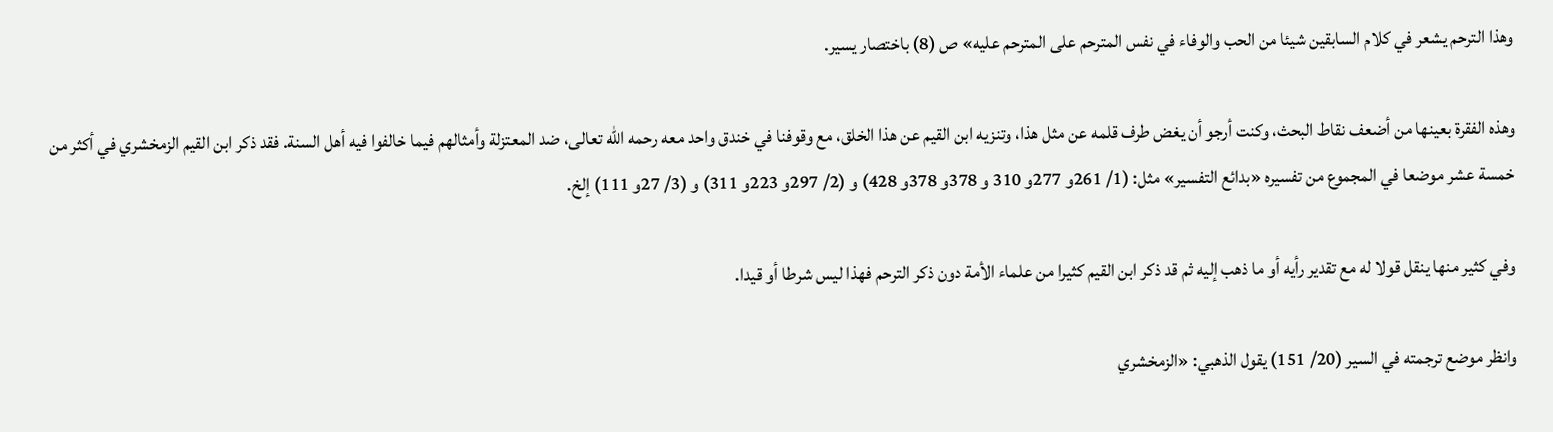وهذا الترحم يشعر في كلام السابقين شيئا من الحب والوفاء في نفس المترحم على المترحم عليه» ص (8) باختصار يسير.

وهذه الفقرة بعينها من أضعف نقاط البحث، وكنت أرجو أن يغض طرف قلمه عن مثل هذا، وتنزيه ابن القيم عن هذا الخلق، مع وقوفنا في خندق واحد معه رحمه الله تعالى، ضد المعتزلة وأمثالهم فيما خالفوا فيه أهل السنة. فقد ذكر ابن القيم الزمخشري في أكثر من خمسة عشر موضعا في المجموع من تفسيره «بدائع التفسير» مثل: (1/ 261و 277و 310 و 378و 378و 428) و (2/ 297و 223و 311) و (3/ 27و 111) إلخ.

وفي كثير منها ينقل قولا له مع تقدير رأيه أو ما ذهب إليه ثم قد ذكر ابن القيم كثيرا من علماء الأمة دون ذكر الترحم فهذا ليس شرطا أو قيدا.

وانظر موضع ترجمته في السير (20/ 151) يقول الذهبي: «الزمخشري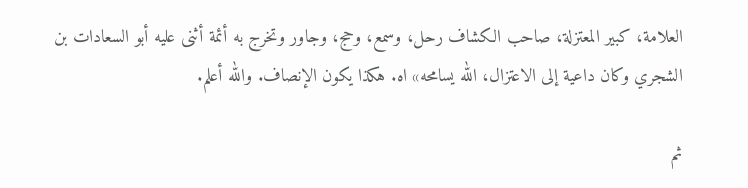العلامة، كبير المعتزلة، صاحب الكشاف رحل، وسمع، وحج، وجاور وتخرج به أئمة أثنى عليه أبو السعادات بن الشجري وكان داعية إلى الاعتزال، الله يسامحه» اه. هكذا يكون الإنصاف. والله أعلم.

ثم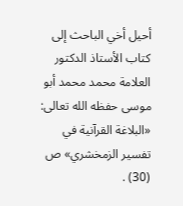أحيل أخي الباحث إلى كتاب الأستاذ الدكتور العلامة محمد محمد أبو موسى حفظه الله تعالى: «البلاغة القرآنية في تفسير الزمخشري» ص (30) .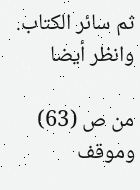ثم سائر الكتاب. وانظر أيضا

من ص (63) وموقف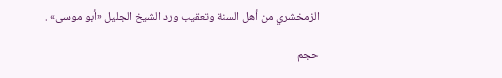الزمخشري من أهل السنة وتعقيب ورد الشيخ الجليل «أبو موسى» .

حجم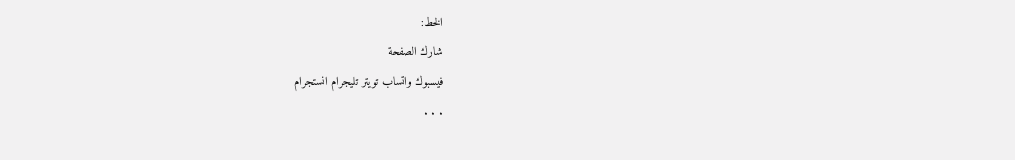الخط:
شارك الصفحة
فيسبوك واتساب تويتر تليجرام انستجرام
. . .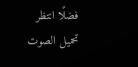فضلًا انتظر تحميل الصوت